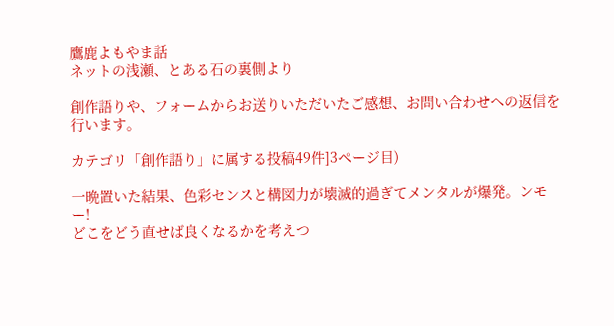鷹鹿よもやま話
ネットの浅瀬、とある石の裏側より

創作語りや、フォームからお送りいただいたご感想、お問い合わせへの返信を行います。

カテゴリ「創作語り」に属する投稿49件]3ページ目)

一晩置いた結果、色彩センスと構図力が壊滅的過ぎてメンタルが爆発。ンモー!
どこをどう直せば良くなるかを考えつ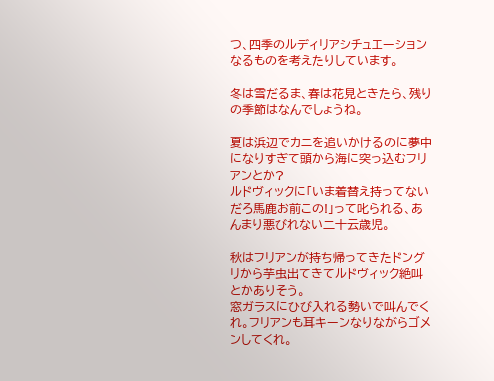つ、四季のルディリアシチュエーションなるものを考えたりしています。

冬は雪だるま、春は花見ときたら、残りの季節はなんでしょうね。

夏は浜辺でカニを追いかけるのに夢中になりすぎて頭から海に突っ込むフリアンとか?
ルドヴィックに「いま着替え持ってないだろ馬鹿お前この!」って叱られる、あんまり悪びれない二十云歳児。

秋はフリアンが持ち帰ってきたドングリから芋虫出てきてルドヴィック絶叫とかありそう。
窓ガラスにひび入れる勢いで叫んでくれ。フリアンも耳キーンなりながらゴメンしてくれ。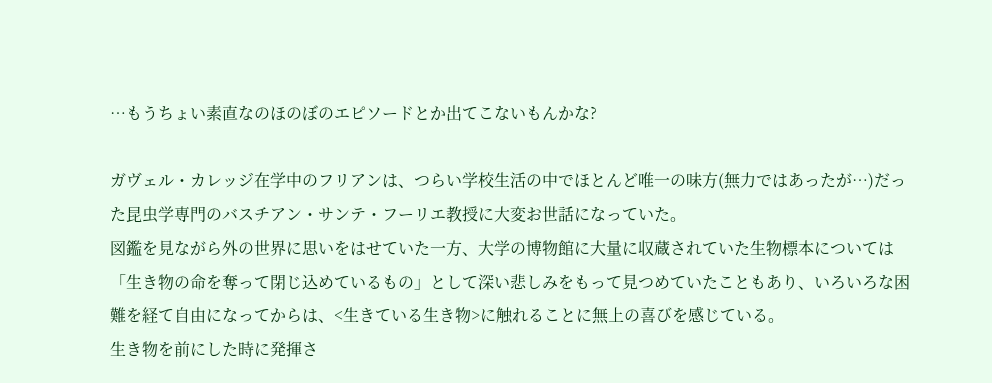…もうちょい素直なのほのぼのエピソードとか出てこないもんかな?

ガヴェル・カレッジ在学中のフリアンは、つらい学校生活の中でほとんど唯一の味方(無力ではあったが…)だった昆虫学専門のバスチアン・サンテ・フーリエ教授に大変お世話になっていた。
図鑑を見ながら外の世界に思いをはせていた一方、大学の博物館に大量に収蔵されていた生物標本については「生き物の命を奪って閉じ込めているもの」として深い悲しみをもって見つめていたこともあり、いろいろな困難を経て自由になってからは、<生きている生き物>に触れることに無上の喜びを感じている。
生き物を前にした時に発揮さ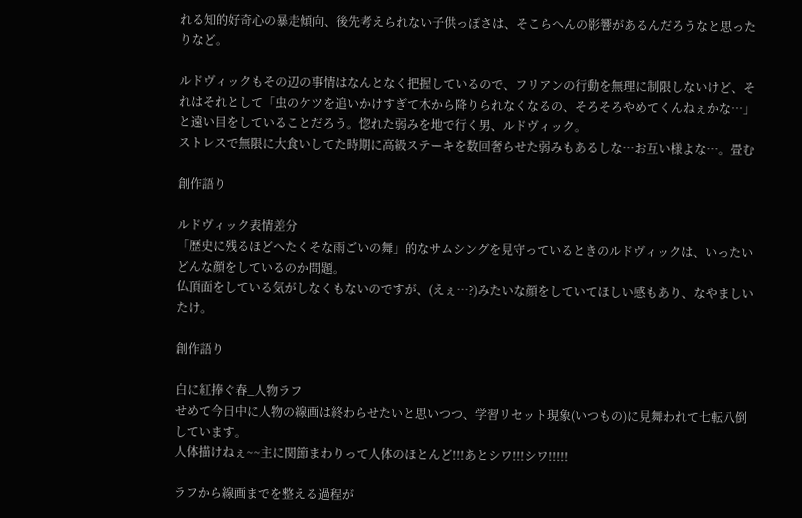れる知的好奇心の暴走傾向、後先考えられない子供っぽさは、そこらへんの影響があるんだろうなと思ったりなど。

ルドヴィックもその辺の事情はなんとなく把握しているので、フリアンの行動を無理に制限しないけど、それはそれとして「虫のケツを追いかけすぎて木から降りられなくなるの、そろそろやめてくんねぇかな…」と遠い目をしていることだろう。惚れた弱みを地で行く男、ルドヴィック。
ストレスで無限に大食いしてた時期に高級ステーキを数回奢らせた弱みもあるしな…お互い様よな…。畳む

創作語り

ルドヴィック表情差分
「歴史に残るほどへたくそな雨ごいの舞」的なサムシングを見守っているときのルドヴィックは、いったいどんな顔をしているのか問題。
仏頂面をしている気がしなくもないのですが、(えぇ…?)みたいな顔をしていてほしい感もあり、なやましいたけ。

創作語り

白に紅捧ぐ春_人物ラフ
せめて今日中に人物の線画は終わらせたいと思いつつ、学習リセット現象(いつもの)に見舞われて七転八倒しています。
人体描けねぇ~~主に関節まわりって人体のほとんど!!!あとシワ!!!シワ!!!!!

ラフから線画までを整える過程が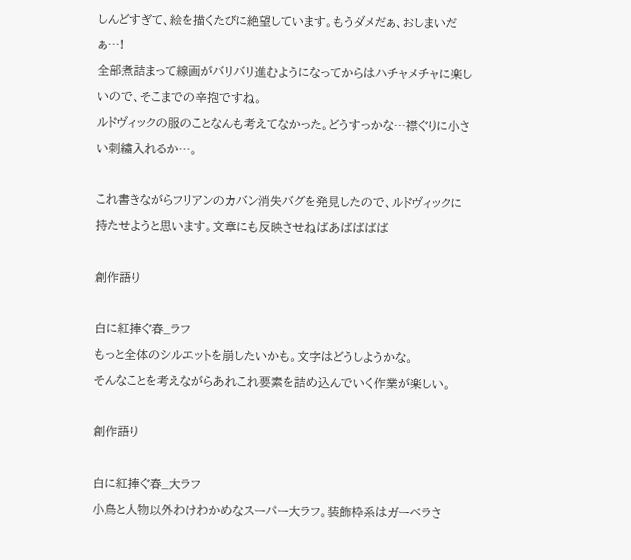しんどすぎて、絵を描くたびに絶望しています。もうダメだぁ、おしまいだぁ…!
全部煮詰まって線画がバリバリ進むようになってからはハチャメチャに楽しいので、そこまでの辛抱ですね。
ルドヴィックの服のことなんも考えてなかった。どうすっかな…襟ぐりに小さい刺繍入れるか…。

これ書きながらフリアンのカバン消失バグを発見したので、ルドヴィックに持たせようと思います。文章にも反映させねばあばばばば

創作語り

白に紅捧ぐ春_ラフ
もっと全体のシルエットを崩したいかも。文字はどうしようかな。
そんなことを考えながらあれこれ要素を詰め込んでいく作業が楽しい。

創作語り

白に紅捧ぐ春_大ラフ
小鳥と人物以外わけわかめなスーパー大ラフ。装飾枠系はガーベラさ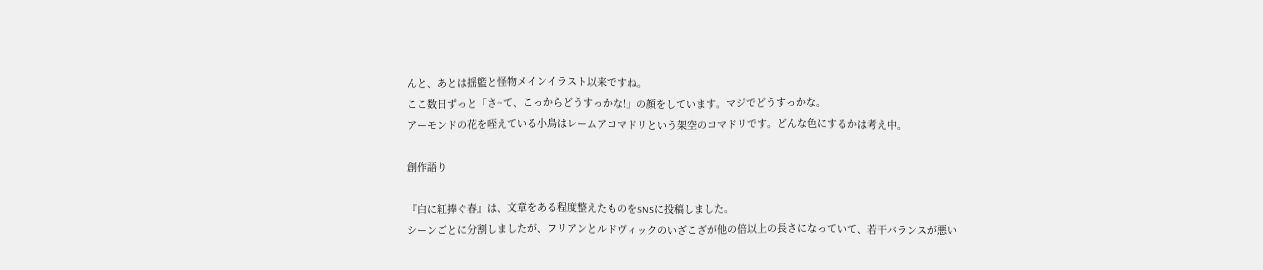んと、あとは揺籃と怪物メインイラスト以来ですね。
ここ数日ずっと「さ~て、こっからどうすっかな!」の顔をしています。マジでどうすっかな。
アーモンドの花を咥えている小鳥はレームアコマドリという架空のコマドリです。どんな色にするかは考え中。

創作語り

『白に紅捧ぐ春』は、文章をある程度整えたものをSNSに投稿しました。
シーンごとに分割しましたが、フリアンとルドヴィックのいざこざが他の倍以上の長さになっていて、若干バランスが悪い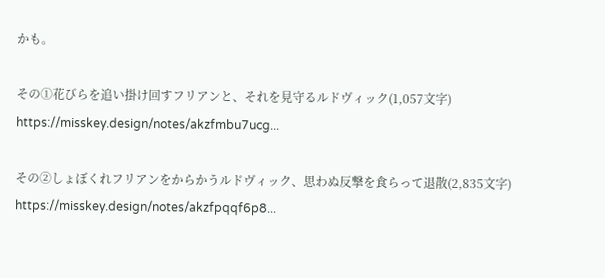かも。

その①花びらを追い掛け回すフリアンと、それを見守るルドヴィック(1,057文字)
https://misskey.design/notes/akzfmbu7ucg...

その②しょぼくれフリアンをからかうルドヴィック、思わぬ反撃を食らって退散(2,835文字)
https://misskey.design/notes/akzfpqqf6p8...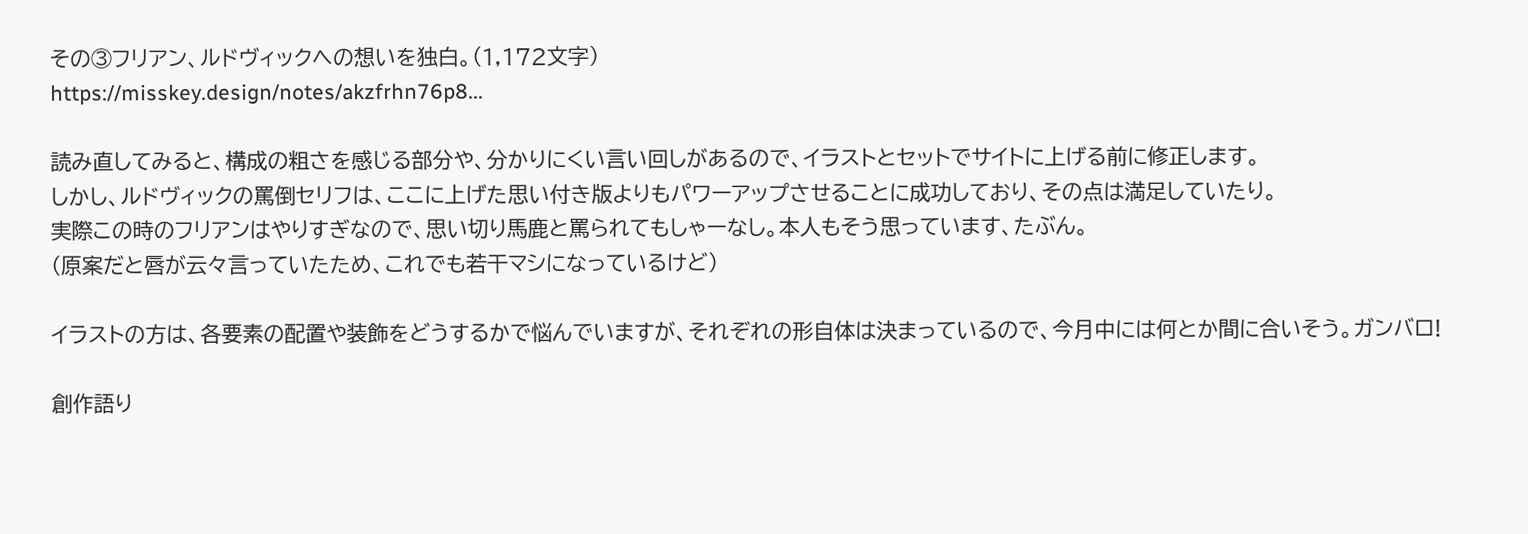その③フリアン、ルドヴィックへの想いを独白。(1,172文字)
https://misskey.design/notes/akzfrhn76p8...

読み直してみると、構成の粗さを感じる部分や、分かりにくい言い回しがあるので、イラストとセットでサイトに上げる前に修正します。
しかし、ルドヴィックの罵倒セリフは、ここに上げた思い付き版よりもパワーアップさせることに成功しており、その点は満足していたり。
実際この時のフリアンはやりすぎなので、思い切り馬鹿と罵られてもしゃーなし。本人もそう思っています、たぶん。
(原案だと唇が云々言っていたため、これでも若干マシになっているけど)

イラストの方は、各要素の配置や装飾をどうするかで悩んでいますが、それぞれの形自体は決まっているので、今月中には何とか間に合いそう。ガンバロ!

創作語り